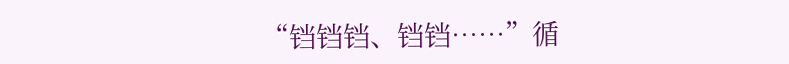“铛铛铛、铛铛……”循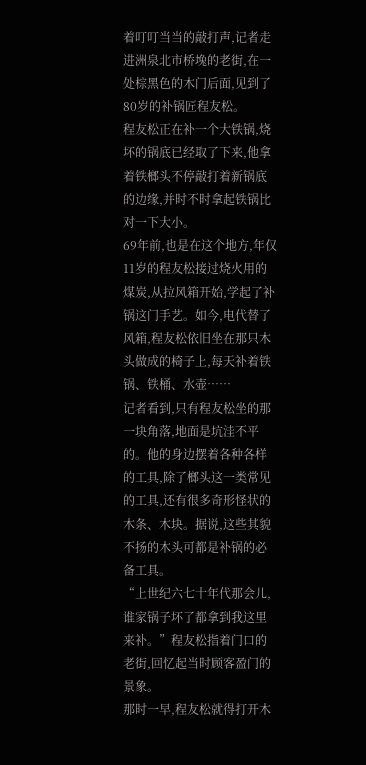着叮叮当当的敲打声,记者走进洲泉北市桥堍的老街,在一处棕黑色的木门后面,见到了80岁的补锅匠程友松。
程友松正在补一个大铁锅,烧坏的锅底已经取了下来,他拿着铁榔头不停敲打着新锅底的边缘,并时不时拿起铁锅比对一下大小。
69年前,也是在这个地方,年仅11岁的程友松接过烧火用的煤炭,从拉风箱开始,学起了补锅这门手艺。如今,电代替了风箱,程友松依旧坐在那只木头做成的椅子上,每天补着铁锅、铁桶、水壶……
记者看到,只有程友松坐的那一块角落,地面是坑洼不平的。他的身边摆着各种各样的工具,除了榔头这一类常见的工具,还有很多奇形怪状的木条、木块。据说,这些其貌不扬的木头可都是补锅的必备工具。
“上世纪六七十年代那会儿,谁家锅子坏了都拿到我这里来补。”程友松指着门口的老街,回忆起当时顾客盈门的景象。
那时一早,程友松就得打开木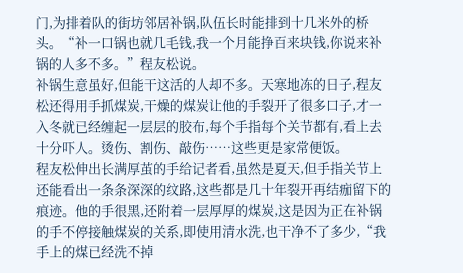门,为排着队的街坊邻居补锅,队伍长时能排到十几米外的桥头。“补一口锅也就几毛钱,我一个月能挣百来块钱,你说来补锅的人多不多。”程友松说。
补锅生意虽好,但能干这活的人却不多。天寒地冻的日子,程友松还得用手抓煤炭,干燥的煤炭让他的手裂开了很多口子,才一入冬就已经缠起一层层的胶布,每个手指每个关节都有,看上去十分吓人。烫伤、割伤、敲伤……这些更是家常便饭。
程友松伸出长满厚茧的手给记者看,虽然是夏天,但手指关节上还能看出一条条深深的纹路,这些都是几十年裂开再结痂留下的痕迹。他的手很黑,还附着一层厚厚的煤炭,这是因为正在补锅的手不停接触煤炭的关系,即使用清水洗,也干净不了多少,“我手上的煤已经洗不掉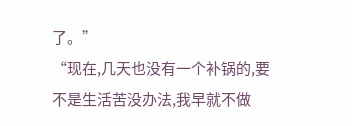了。”
“现在,几天也没有一个补锅的,要不是生活苦没办法,我早就不做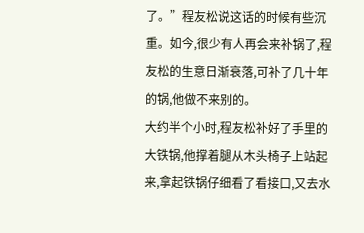了。”程友松说这话的时候有些沉重。如今,很少有人再会来补锅了,程友松的生意日渐衰落,可补了几十年的锅,他做不来别的。
大约半个小时,程友松补好了手里的大铁锅,他撑着腿从木头椅子上站起来,拿起铁锅仔细看了看接口,又去水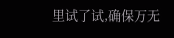里试了试,确保万无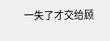一失了才交给顾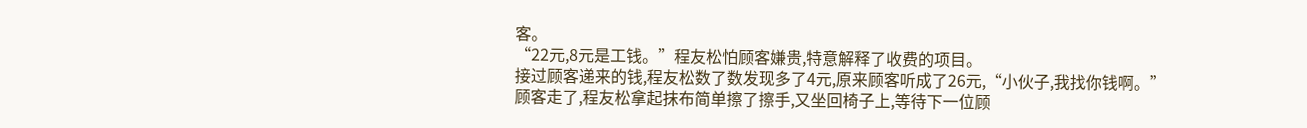客。
“22元,8元是工钱。”程友松怕顾客嫌贵,特意解释了收费的项目。
接过顾客递来的钱,程友松数了数发现多了4元,原来顾客听成了26元,“小伙子,我找你钱啊。”
顾客走了,程友松拿起抹布简单擦了擦手,又坐回椅子上,等待下一位顾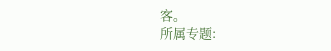客。
所属专题: